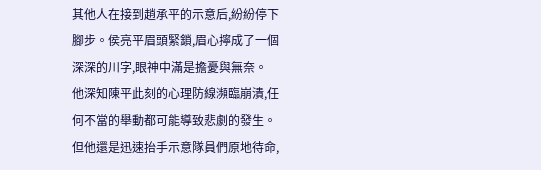其他人在接到趙承平的示意后,紛紛停下腳步。侯亮平眉頭緊鎖,眉心擰成了一個深深的川字,眼神中滿是擔憂與無奈。
他深知陳平此刻的心理防線瀕臨崩潰,任何不當的舉動都可能導致悲劇的發生。但他還是迅速抬手示意隊員們原地待命,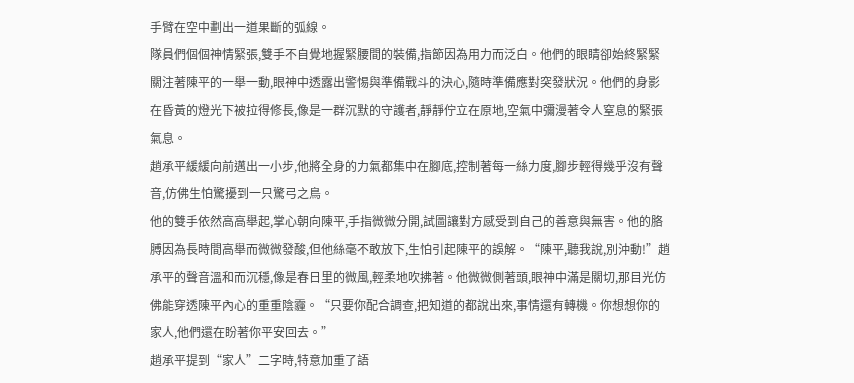手臂在空中劃出一道果斷的弧線。
隊員們個個神情緊張,雙手不自覺地握緊腰間的裝備,指節因為用力而泛白。他們的眼睛卻始終緊緊關注著陳平的一舉一動,眼神中透露出警惕與準備戰斗的決心,隨時準備應對突發狀況。他們的身影在昏黃的燈光下被拉得修長,像是一群沉默的守護者,靜靜佇立在原地,空氣中彌漫著令人窒息的緊張氣息。
趙承平緩緩向前邁出一小步,他將全身的力氣都集中在腳底,控制著每一絲力度,腳步輕得幾乎沒有聲音,仿佛生怕驚擾到一只驚弓之鳥。
他的雙手依然高高舉起,掌心朝向陳平,手指微微分開,試圖讓對方感受到自己的善意與無害。他的胳膊因為長時間高舉而微微發酸,但他絲毫不敢放下,生怕引起陳平的誤解。“陳平,聽我說,別沖動!”趙承平的聲音溫和而沉穩,像是春日里的微風,輕柔地吹拂著。他微微側著頭,眼神中滿是關切,那目光仿佛能穿透陳平內心的重重陰霾。“只要你配合調查,把知道的都說出來,事情還有轉機。你想想你的家人,他們還在盼著你平安回去。”
趙承平提到“家人”二字時,特意加重了語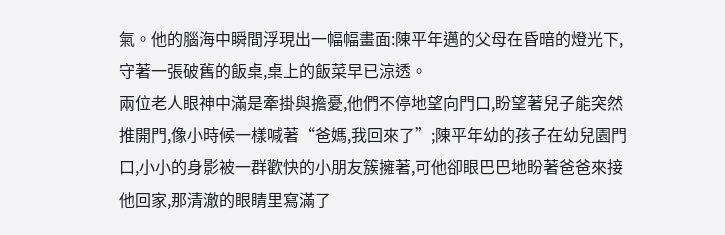氣。他的腦海中瞬間浮現出一幅幅畫面:陳平年邁的父母在昏暗的燈光下,守著一張破舊的飯桌,桌上的飯菜早已涼透。
兩位老人眼神中滿是牽掛與擔憂,他們不停地望向門口,盼望著兒子能突然推開門,像小時候一樣喊著“爸媽,我回來了”;陳平年幼的孩子在幼兒園門口,小小的身影被一群歡快的小朋友簇擁著,可他卻眼巴巴地盼著爸爸來接他回家,那清澈的眼睛里寫滿了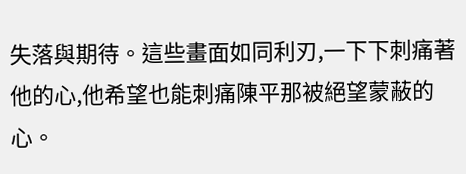失落與期待。這些畫面如同利刃,一下下刺痛著他的心,他希望也能刺痛陳平那被絕望蒙蔽的心。